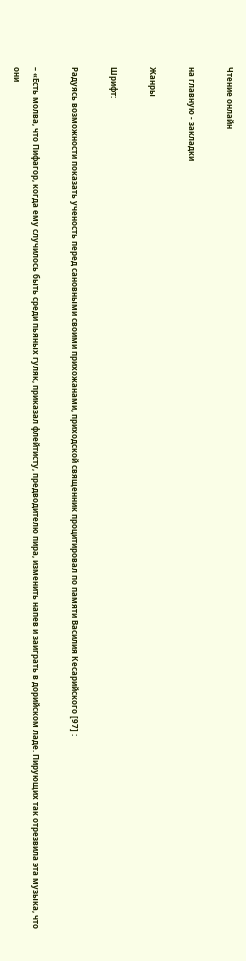Чтение онлайн

на главную - закладки

Жанры

Шрифт:

Радуясь возможности показать ученость перед сановными своими прихожанами, приходской священник процитировал по памяти Василия Кесарийского [97] :

– «Есть молва, что Пифагор, когда ему случилось быть среди пьяных гуляк, приказал флейтисту, предводителю пира, изменить напев и заиграть в дорийском ладе. Пирующих так отрезвила эта музыка, что они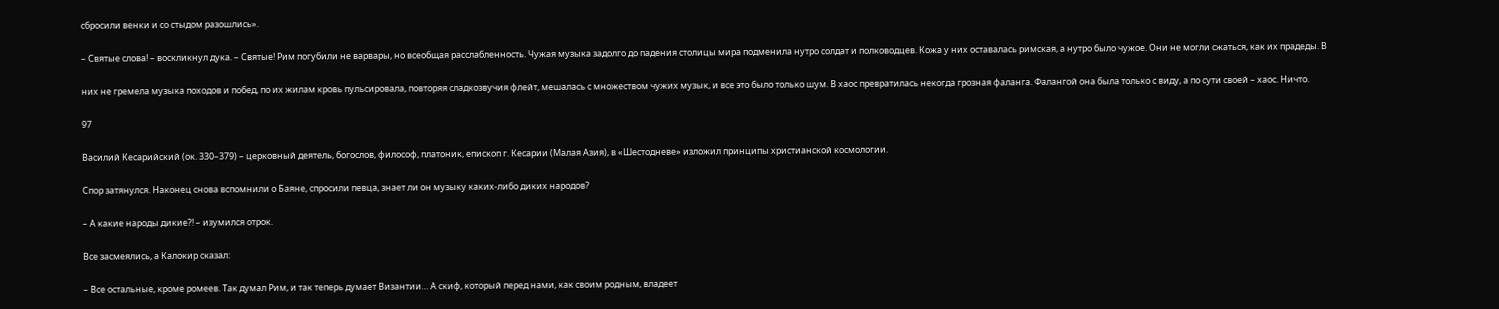сбросили венки и со стыдом разошлись».

– Святые слова! – воскликнул дука. – Святые! Рим погубили не варвары, но всеобщая расслабленность. Чужая музыка задолго до падения столицы мира подменила нутро солдат и полководцев. Кожа у них оставалась римская, а нутро было чужое. Они не могли сжаться, как их прадеды. В

них не гремела музыка походов и побед, по их жилам кровь пульсировала, повторяя сладкозвучия флейт, мешалась с множеством чужих музык, и все это было только шум. В хаос превратилась некогда грозная фаланга. Фалангой она была только с виду, а по сути своей – хаос. Ничто.

97

Василий Кесарийский (ок. 330–379) – церковный деятель, богослов, философ, платоник, епископ г. Кесарии (Малая Азия), в «Шестодневе» изложил принципы христианской космологии.

Спор затянулся. Наконец снова вспомнили о Баяне, спросили певца, знает ли он музыку каких-либо диких народов?

– А какие народы дикие?! – изумился отрок.

Все засмеялись, а Калокир сказал:

– Все остальные, кроме ромеев. Так думал Рим, и так теперь думает Византии… А скиф, который перед нами, как своим родным, владеет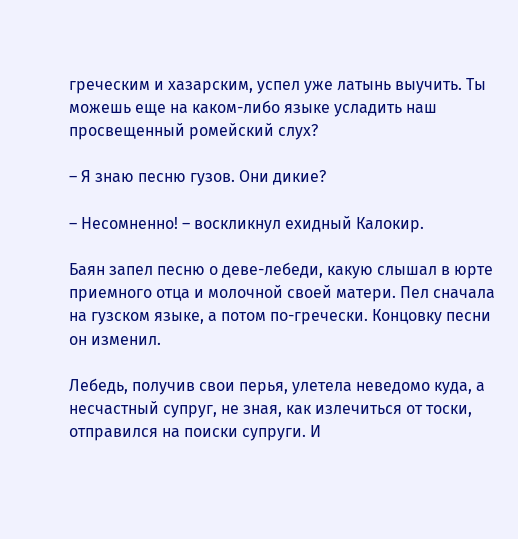греческим и хазарским, успел уже латынь выучить. Ты можешь еще на каком-либо языке усладить наш просвещенный ромейский слух?

– Я знаю песню гузов. Они дикие?

– Несомненно! – воскликнул ехидный Калокир.

Баян запел песню о деве-лебеди, какую слышал в юрте приемного отца и молочной своей матери. Пел сначала на гузском языке, а потом по-гречески. Концовку песни он изменил.

Лебедь, получив свои перья, улетела неведомо куда, а несчастный супруг, не зная, как излечиться от тоски, отправился на поиски супруги. И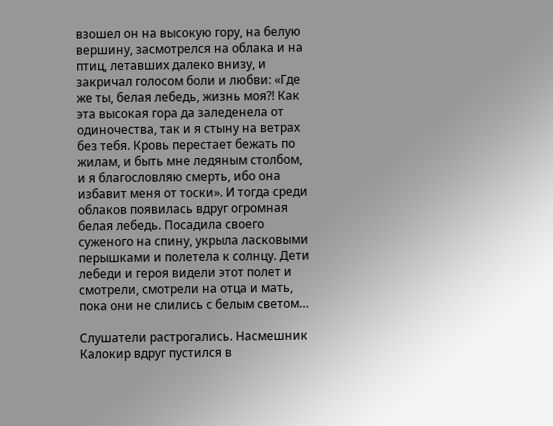взошел он на высокую гору, на белую вершину, засмотрелся на облака и на птиц, летавших далеко внизу, и закричал голосом боли и любви: «Где же ты, белая лебедь, жизнь моя?! Как эта высокая гора да заледенела от одиночества, так и я стыну на ветрах без тебя. Кровь перестает бежать по жилам, и быть мне ледяным столбом, и я благословляю смерть, ибо она избавит меня от тоски». И тогда среди облаков появилась вдруг огромная белая лебедь. Посадила своего суженого на спину, укрыла ласковыми перышками и полетела к солнцу. Дети лебеди и героя видели этот полет и смотрели, смотрели на отца и мать, пока они не слились с белым светом…

Слушатели растрогались. Насмешник Калокир вдруг пустился в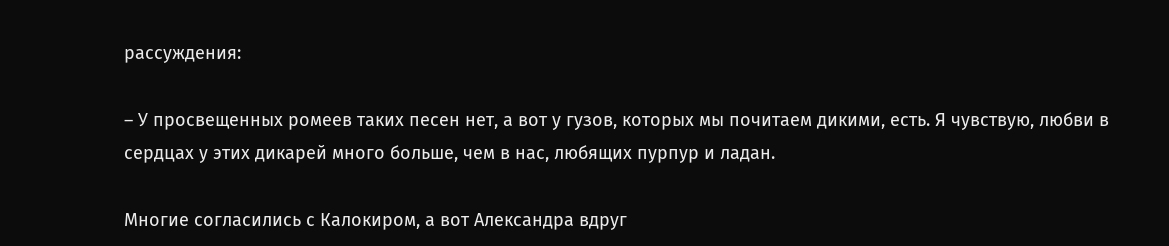рассуждения:

– У просвещенных ромеев таких песен нет, а вот у гузов, которых мы почитаем дикими, есть. Я чувствую, любви в сердцах у этих дикарей много больше, чем в нас, любящих пурпур и ладан.

Многие согласились с Калокиром, а вот Александра вдруг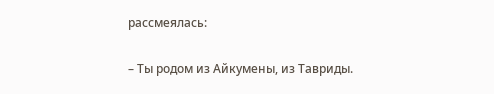рассмеялась:

– Ты родом из Айкумены, из Тавриды.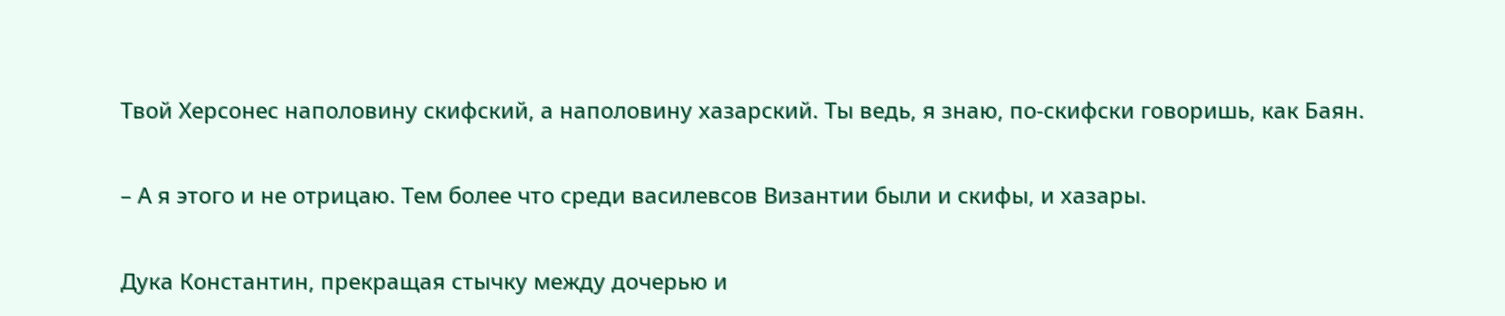Твой Херсонес наполовину скифский, а наполовину хазарский. Ты ведь, я знаю, по-скифски говоришь, как Баян.

– А я этого и не отрицаю. Тем более что среди василевсов Византии были и скифы, и хазары.

Дука Константин, прекращая стычку между дочерью и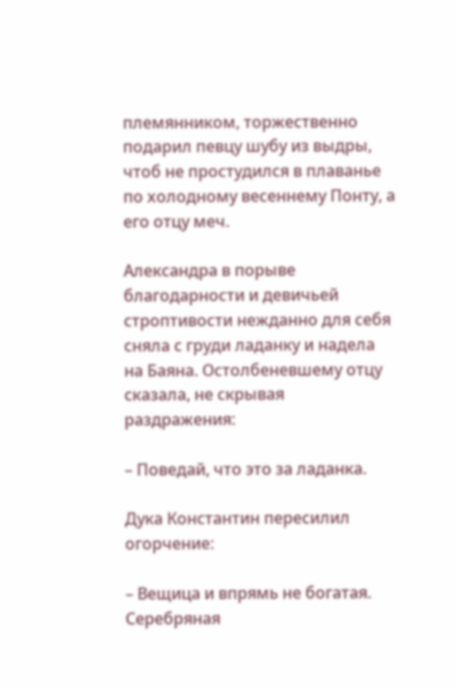племянником, торжественно подарил певцу шубу из выдры, чтоб не простудился в плаванье по холодному весеннему Понту, а его отцу меч.

Александра в порыве благодарности и девичьей строптивости нежданно для себя сняла с груди ладанку и надела на Баяна. Остолбеневшему отцу сказала, не скрывая раздражения:

– Поведай, что это за ладанка.

Дука Константин пересилил огорчение:

– Вещица и впрямь не богатая. Серебряная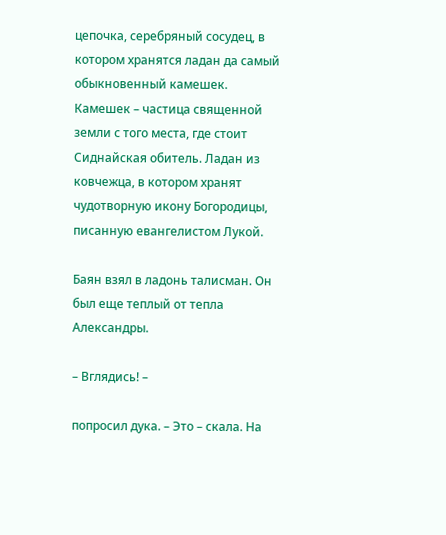цепочка, серебряный сосудец, в котором хранятся ладан да самый обыкновенный камешек. Камешек – частица священной земли с того места, где стоит Сиднайская обитель. Ладан из ковчежца, в котором хранят чудотворную икону Богородицы, писанную евангелистом Лукой.

Баян взял в ладонь талисман. Он был еще теплый от тепла Александры.

– Вглядись! –

попросил дука. – Это – скала. На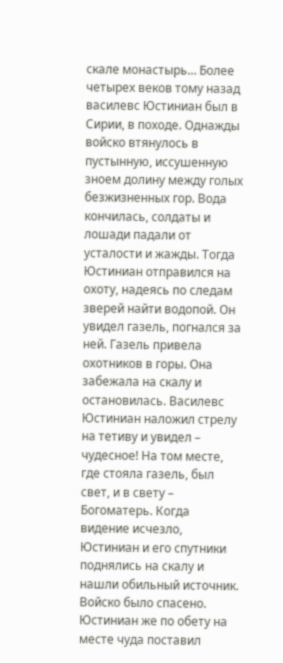скале монастырь… Более четырех веков тому назад василевс Юстиниан был в Сирии, в походе. Однажды войско втянулось в пустынную, иссушенную зноем долину между голых безжизненных гор. Вода кончилась, солдаты и лошади падали от усталости и жажды. Тогда Юстиниан отправился на охоту, надеясь по следам зверей найти водопой. Он увидел газель, погнался за ней. Газель привела охотников в горы. Она забежала на скалу и остановилась. Василевс Юстиниан наложил стрелу на тетиву и увидел – чудесное! На том месте, где стояла газель, был свет, и в свету – Богоматерь. Когда видение исчезло, Юстиниан и его спутники поднялись на скалу и нашли обильный источник. Войско было спасено. Юстиниан же по обету на месте чуда поставил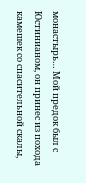монастырь… Мой предок был с Юстинианом, он принес из похода камешек со спасительной скалы,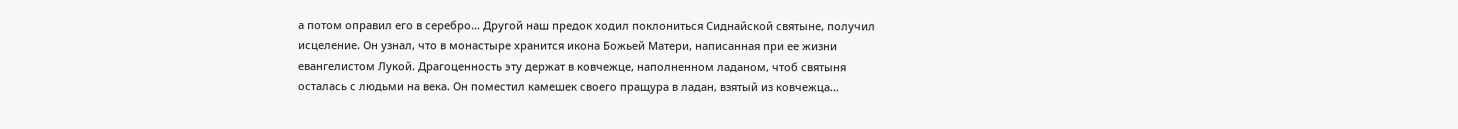а потом оправил его в серебро… Другой наш предок ходил поклониться Сиднайской святыне, получил исцеление. Он узнал, что в монастыре хранится икона Божьей Матери, написанная при ее жизни евангелистом Лукой. Драгоценность эту держат в ковчежце, наполненном ладаном, чтоб святыня осталась с людьми на века. Он поместил камешек своего пращура в ладан, взятый из ковчежца…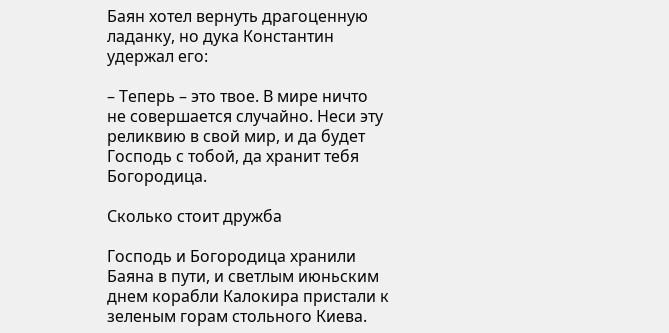Баян хотел вернуть драгоценную ладанку, но дука Константин удержал его:

– Теперь – это твое. В мире ничто не совершается случайно. Неси эту реликвию в свой мир, и да будет Господь с тобой, да хранит тебя Богородица.

Сколько стоит дружба

Господь и Богородица хранили Баяна в пути, и светлым июньским днем корабли Калокира пристали к зеленым горам стольного Киева.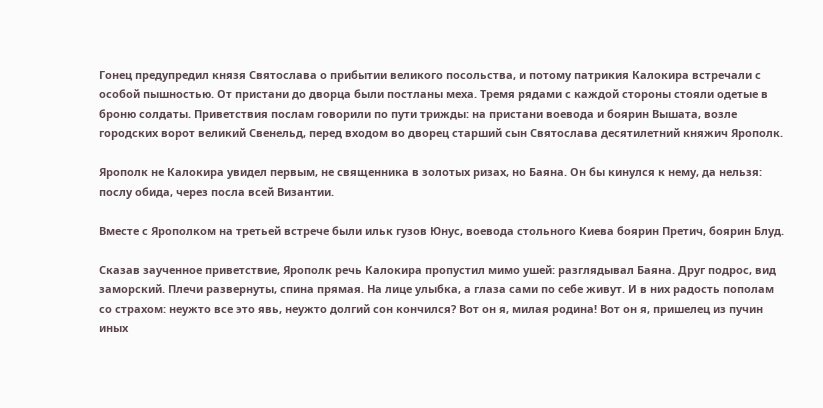Гонец предупредил князя Святослава о прибытии великого посольства, и потому патрикия Калокира встречали с особой пышностью. От пристани до дворца были постланы меха. Тремя рядами с каждой стороны стояли одетые в броню солдаты. Приветствия послам говорили по пути трижды: на пристани воевода и боярин Вышата, возле городских ворот великий Свенельд, перед входом во дворец старший сын Святослава десятилетний княжич Ярополк.

Ярополк не Калокира увидел первым, не священника в золотых ризах, но Баяна. Он бы кинулся к нему, да нельзя: послу обида, через посла всей Византии.

Вместе с Ярополком на третьей встрече были ильк гузов Юнус, воевода стольного Киева боярин Претич, боярин Блуд.

Сказав заученное приветствие, Ярополк речь Калокира пропустил мимо ушей: разглядывал Баяна. Друг подрос, вид заморский. Плечи развернуты, спина прямая. На лице улыбка, а глаза сами по себе живут. И в них радость пополам со страхом: неужто все это явь, неужто долгий сон кончился? Вот он я, милая родина! Вот он я, пришелец из пучин иных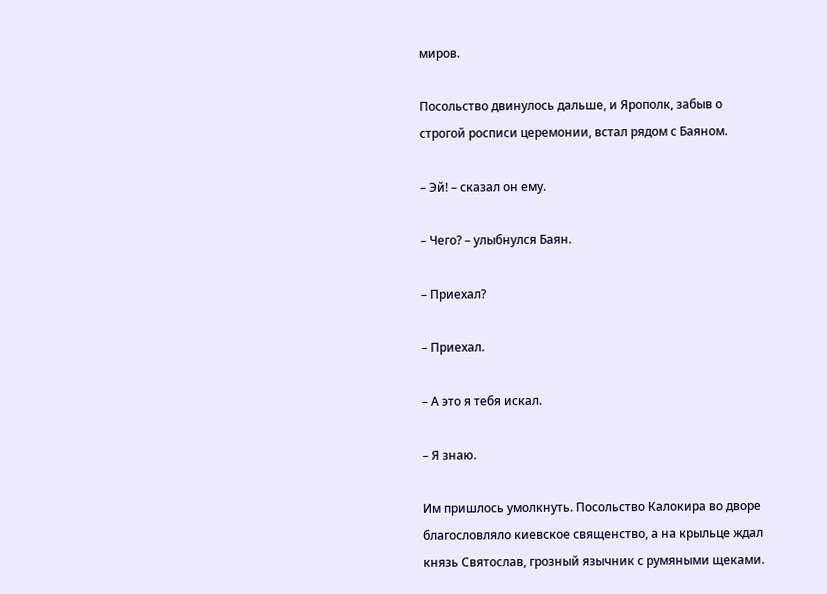миров.

Посольство двинулось дальше, и Ярополк, забыв о строгой росписи церемонии, встал рядом с Баяном.

– Эй! – сказал он ему.

– Чего? – улыбнулся Баян.

– Приехал?

– Приехал.

– А это я тебя искал.

– Я знаю.

Им пришлось умолкнуть. Посольство Калокира во дворе благословляло киевское священство, а на крыльце ждал князь Святослав, грозный язычник с румяными щеками.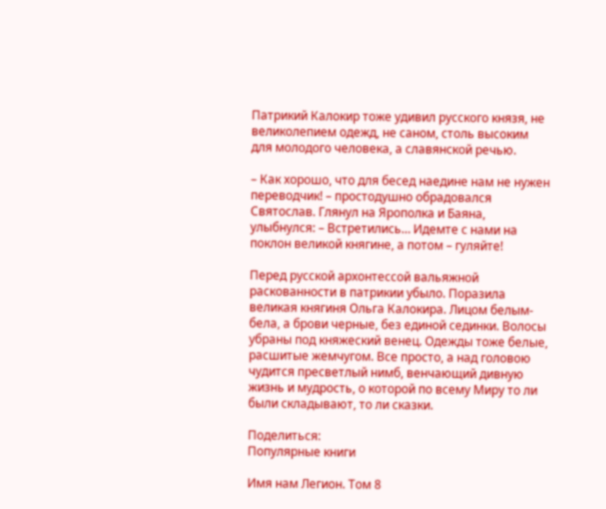Патрикий Калокир тоже удивил русского князя, не великолепием одежд, не саном, столь высоким для молодого человека, а славянской речью.

– Как хорошо, что для бесед наедине нам не нужен переводчик! – простодушно обрадовался Святослав. Глянул на Ярополка и Баяна, улыбнулся: – Встретились… Идемте с нами на поклон великой княгине, а потом – гуляйте!

Перед русской архонтессой вальяжной раскованности в патрикии убыло. Поразила великая княгиня Ольга Калокира. Лицом белым-бела, а брови черные, без единой сединки. Волосы убраны под княжеский венец. Одежды тоже белые, расшитые жемчугом. Все просто, а над головою чудится пресветлый нимб, венчающий дивную жизнь и мудрость, о которой по всему Миру то ли были складывают, то ли сказки.

Поделиться:
Популярные книги

Имя нам Легион. Том 8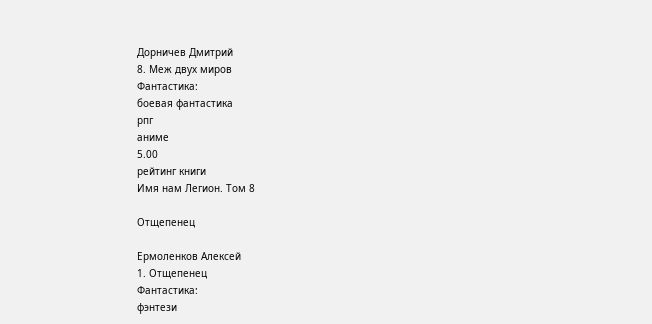Дорничев Дмитрий
8. Меж двух миров
Фантастика:
боевая фантастика
рпг
аниме
5.00
рейтинг книги
Имя нам Легион. Том 8

Отщепенец

Ермоленков Алексей
1. Отщепенец
Фантастика:
фэнтези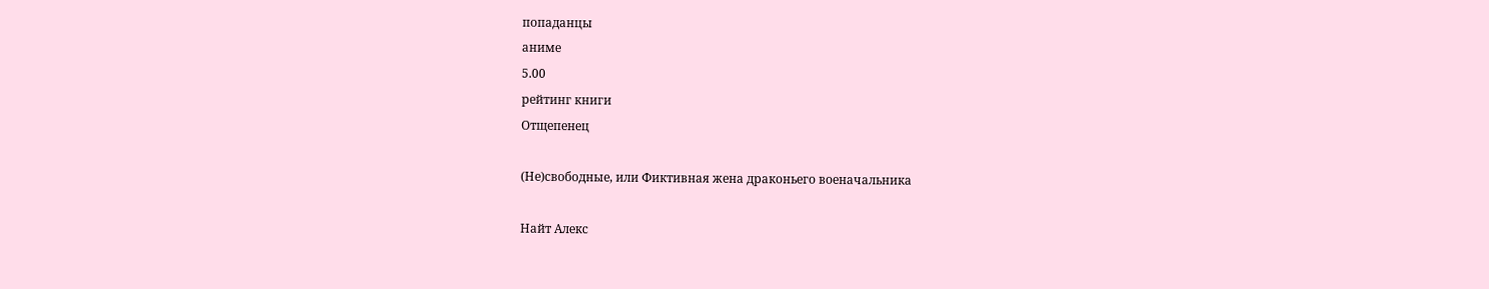попаданцы
аниме
5.00
рейтинг книги
Отщепенец

(Не)свободные, или Фиктивная жена драконьего военачальника

Найт Алекс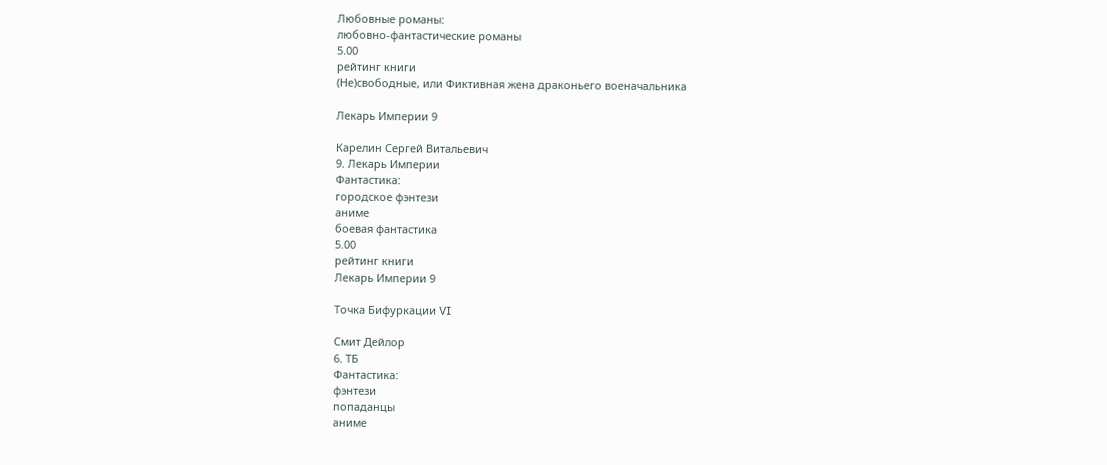Любовные романы:
любовно-фантастические романы
5.00
рейтинг книги
(Не)свободные, или Фиктивная жена драконьего военачальника

Лекарь Империи 9

Карелин Сергей Витальевич
9. Лекарь Империи
Фантастика:
городское фэнтези
аниме
боевая фантастика
5.00
рейтинг книги
Лекарь Империи 9

Точка Бифуркации VI

Смит Дейлор
6. ТБ
Фантастика:
фэнтези
попаданцы
аниме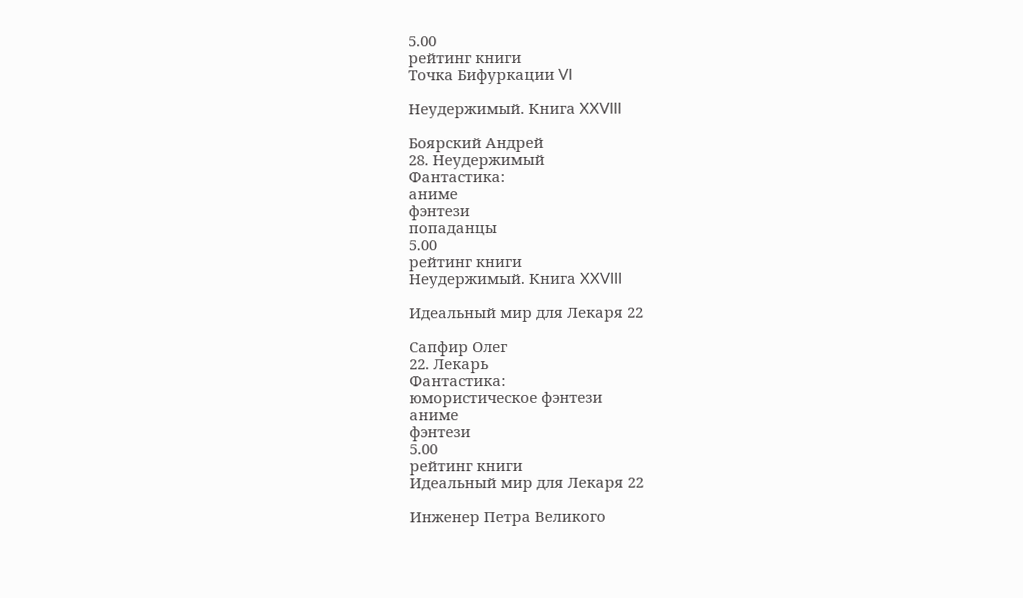5.00
рейтинг книги
Точка Бифуркации VI

Неудержимый. Книга XXVIII

Боярский Андрей
28. Неудержимый
Фантастика:
аниме
фэнтези
попаданцы
5.00
рейтинг книги
Неудержимый. Книга XXVIII

Идеальный мир для Лекаря 22

Сапфир Олег
22. Лекарь
Фантастика:
юмористическое фэнтези
аниме
фэнтези
5.00
рейтинг книги
Идеальный мир для Лекаря 22

Инженер Петра Великого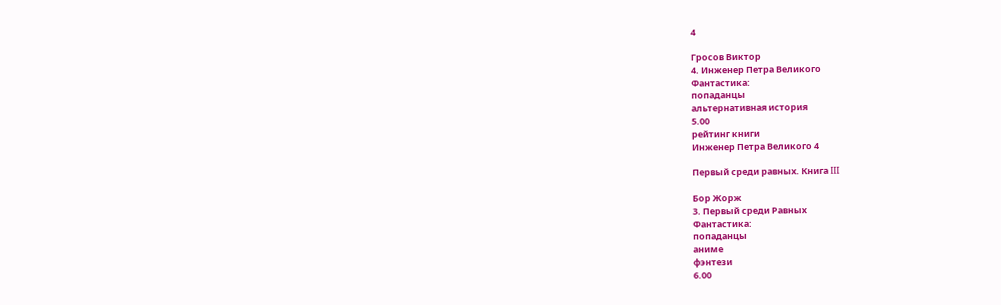4

Гросов Виктор
4. Инженер Петра Великого
Фантастика:
попаданцы
альтернативная история
5.00
рейтинг книги
Инженер Петра Великого 4

Первый среди равных. Книга III

Бор Жорж
3. Первый среди Равных
Фантастика:
попаданцы
аниме
фэнтези
6.00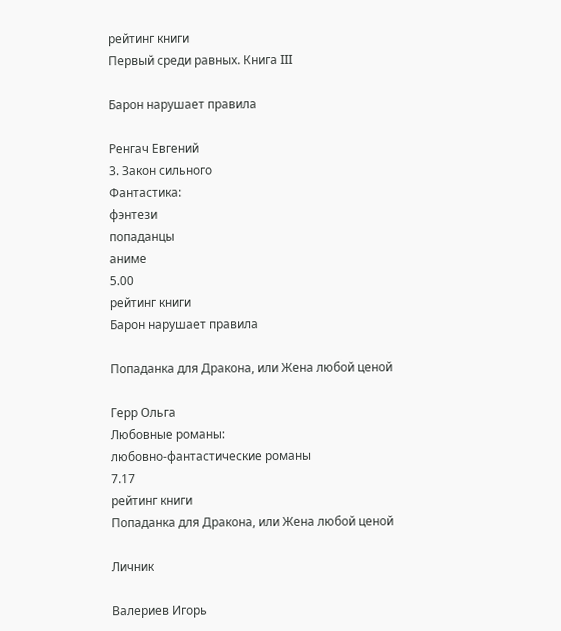рейтинг книги
Первый среди равных. Книга III

Барон нарушает правила

Ренгач Евгений
3. Закон сильного
Фантастика:
фэнтези
попаданцы
аниме
5.00
рейтинг книги
Барон нарушает правила

Попаданка для Дракона, или Жена любой ценой

Герр Ольга
Любовные романы:
любовно-фантастические романы
7.17
рейтинг книги
Попаданка для Дракона, или Жена любой ценой

Личник

Валериев Игорь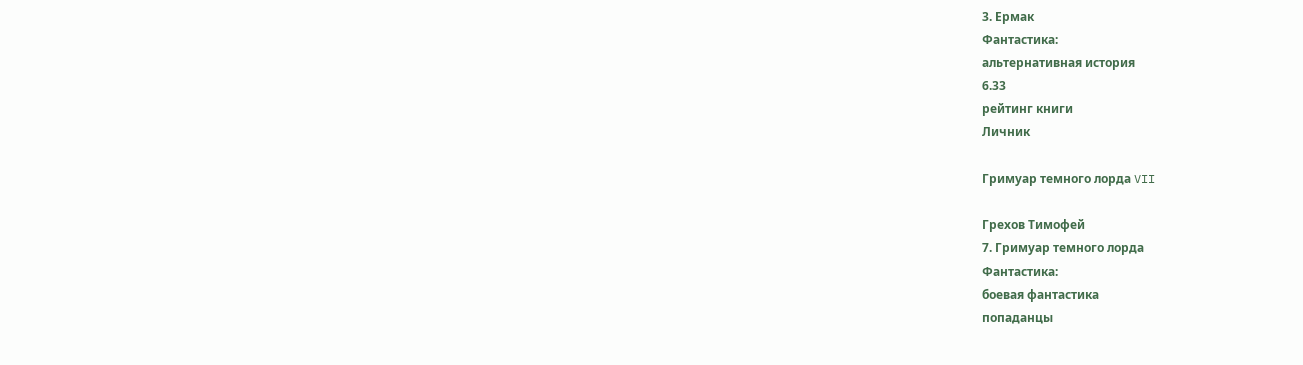3. Ермак
Фантастика:
альтернативная история
6.33
рейтинг книги
Личник

Гримуар темного лорда VII

Грехов Тимофей
7. Гримуар темного лорда
Фантастика:
боевая фантастика
попаданцы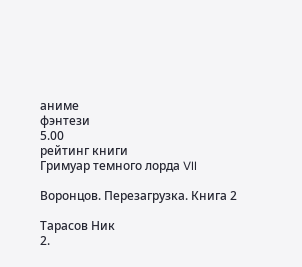аниме
фэнтези
5.00
рейтинг книги
Гримуар темного лорда VII

Воронцов. Перезагрузка. Книга 2

Тарасов Ник
2.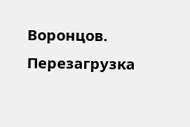Воронцов. Перезагрузка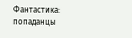Фантастика:
попаданцы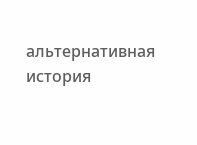альтернативная история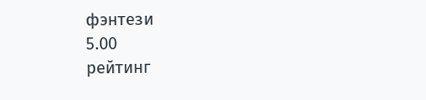фэнтези
5.00
рейтинг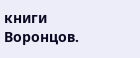книги
Воронцов.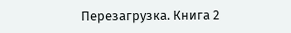Перезагрузка. Книга 2